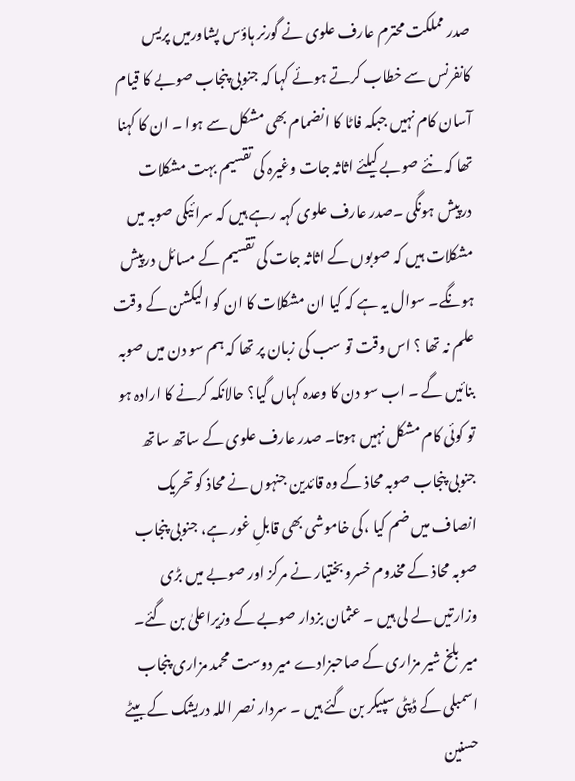صدر مملکت محترم عارف علوی نے گورنر ہاؤس پشاورمیں پریس کانفرنس سے خطاب کرتے ہوئے کہا کہ جنوبی پنجاب صوبے کا قیام آسان کام نہیں جبکہ فاٹا کا انضمام بھی مشکل سے ہوا ۔ ان کا کہنا تھا کہ نئے صوبے کیلئے اثاثہ جات وغیرہ کی تقسیم بہت مشکلات درپیش ہونگی ۔صدر عارف علوی کہہ رہے ہیں کہ سرائیکی صوبہ میں مشکلات ہیں کہ صوبوں کے اثاثہ جات کی تقسیم کے مسائل درپیش ہونگے۔ سوال یہ ہے کہ کیا ان مشکلات کا ان کو الیکشن کے وقت علم نہ تھا ؟ اس وقت تو سب کی زبان پر تھا کہ ہم سو دن میں صوبہ بنائیں گے ۔ اب سو دن کا وعدہ کہاں گیا؟ حالانکہ کرنے کا ارادہ ہو تو کوئی کام مشکل نہیں ہوتا۔ صدر عارف علوی کے ساتھ ساتھ جنوبی پنجاب صوبہ محاذ کے وہ قائدین جنہوں نے محاذ کو تحریک انصاف میں ضم کیا ،کی خاموشی بھی قابلِ غور ہے، جنوبی پنجاب صوبہ محاذ کے مخدوم خسرو بختیار نے مرکز اور صوبے میں بڑی وزارتیں لے لی ہیں ۔ عثمان بزدار صوبے کے وزیراعلیٰ بن گئے۔ میر بلخ شیر مزاری کے صاحبزادے میر دوست محمد مزاری پنجاب اسمبلی کے ڈپٹی سپیکر بن گئے ہیں ۔ سردار نصر اللہ دریشک کے بیٹے حسنین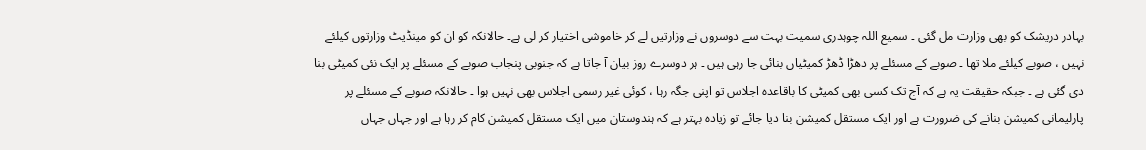بہادر دریشک کو بھی وزارت مل گئی ۔ سمیع اللہ چوہدری سمیت بہت سے دوسروں نے وزارتیں لے کر خاموشی اختیار کر لی ہے۔ حالانکہ کو ان کو مینڈیٹ وزارتوں کیلئے نہیں ، صوبے کیلئے ملا تھا ۔ صوبے کے مسئلے پر دھڑا ڈھڑ کمیٹیاں بنائی جا رہی ہیں ۔ ہر دوسرے روز بیان آ جاتا ہے کہ جنوبی پنجاب صوبے کے مسئلے پر ایک نئی کمیٹی بنا دی گئی ہے ۔ جبکہ حقیقت یہ ہے کہ آج تک کسی بھی کمیٹی کا باقاعدہ اجلاس تو اپنی جگہ رہا ، کوئی غیر رسمی اجلاس بھی نہیں ہوا ۔ حالانکہ صوبے کے مسئلے پر پارلیمانی کمیشن بنانے کی ضرورت ہے اور ایک مستقل کمیشن بنا دیا جائے تو زیادہ بہتر ہے کہ ہندوستان میں ایک مستقل کمیشن کام کر رہا ہے اور جہاں جہاں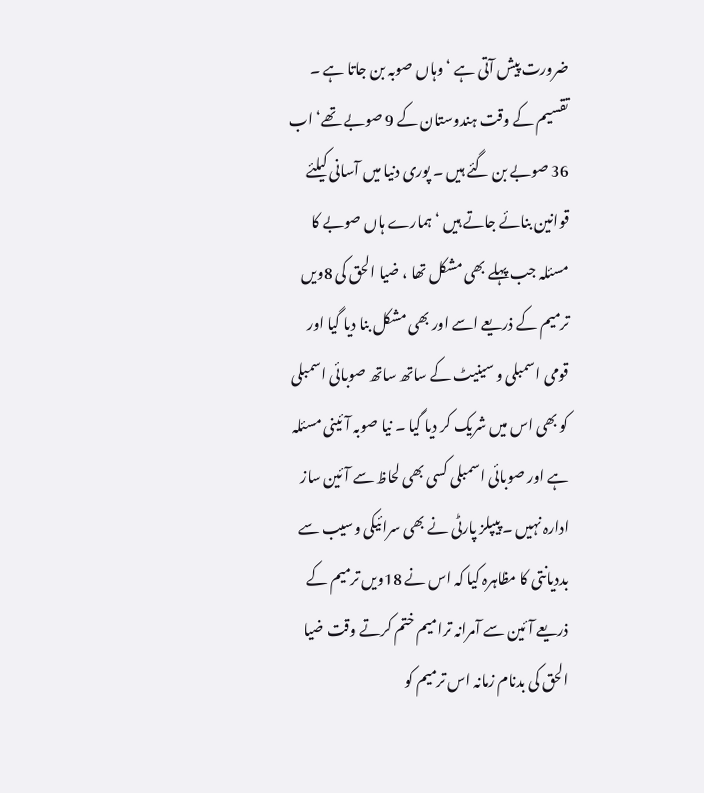ضرورت پیش آتی ہے ‘ وہاں صوبہ بن جاتا ہے ۔ تقسیم کے وقت ہندوستان کے 9 صوبے تھے‘ اب 36 صوبے بن گئے ہیں ۔ پوری دنیا میں آسانی کیلئے قوانین بنائے جاتے ہیں ‘ ہمارے ہاں صوبے کا مسئلہ جب پہلے بھی مشکل تھا ، ضیا الحق کی 8ویں ترمیم کے ذریعے اسے اور بھی مشکل بنا دیا گیا اور قومی اسمبلی و سینیٹ کے ساتھ ساتھ صوبائی اسمبلی کو بھی اس میں شریک کر دیا گیا ۔ نیا صوبہ آئینی مسئلہ ہے اور صوبائی اسمبلی کسی بھی لحاظ سے آئین ساز ادارہ نہیں ۔ پیپلز پارٹی نے بھی سرائیکی وسیب سے بددیانتی کا مظاہرہ کیا کہ اس نے 18ویں ترمیم کے ذریعے آئین سے آمرانہ ترامیم ختم کرتے وقت ضیا الحق کی بدنام زمانہ اس ترمیم کو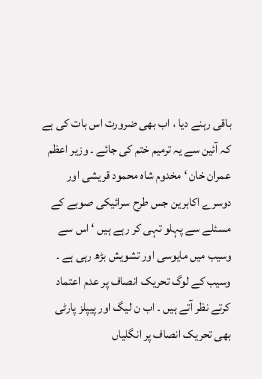باقی رہنے دیا ، اب بھی ضرورت اس بات کی ہے کہ آئین سے یہ ترمیم ختم کی جائے ۔ وزیر اعظم عمران خان ‘ مخدوم شاہ محمود قریشی اور دوسرے اکابرین جس طرح سرائیکی صوبے کے مسئلے سے پہلو تہی کر رہے ہیں ‘ اس سے وسیب میں مایوسی اور تشویش بڑھ رہی ہے ۔ وسیب کے لوگ تحریک انصاف پر عدم اعتماد کرتے نظر آتے ہیں ۔ اب ن لیگ اور پیپلز پارٹی بھی تحریک انصاف پر انگلیاں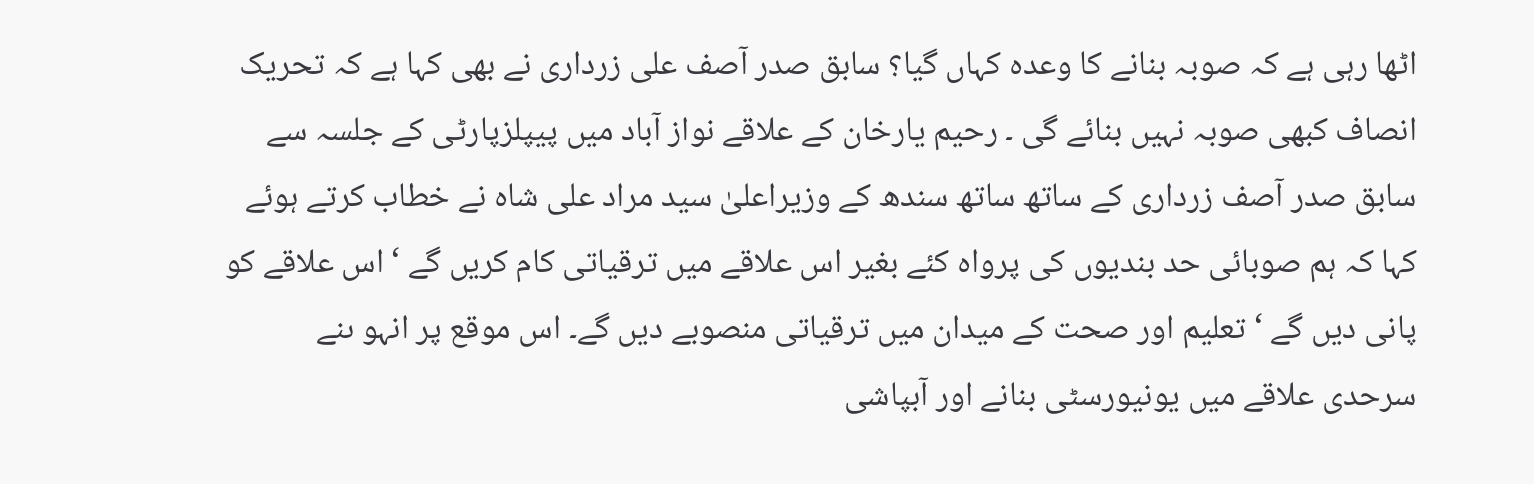اٹھا رہی ہے کہ صوبہ بنانے کا وعدہ کہاں گیا؟ سابق صدر آصف علی زرداری نے بھی کہا ہے کہ تحریک انصاف کبھی صوبہ نہیں بنائے گی ۔ رحیم یارخان کے علاقے نواز آباد میں پیپلزپارٹی کے جلسہ سے سابق صدر آصف زرداری کے ساتھ ساتھ سندھ کے وزیراعلیٰ سید مراد علی شاہ نے خطاب کرتے ہوئے کہا کہ ہم صوبائی حد بندیوں کی پرواہ کئے بغیر اس علاقے میں ترقیاتی کام کریں گے ‘ اس علاقے کو پانی دیں گے ‘ تعلیم اور صحت کے میدان میں ترقیاتی منصوبے دیں گے۔ اس موقع پر انہو ںنے سرحدی علاقے میں یونیورسٹی بنانے اور آبپاشی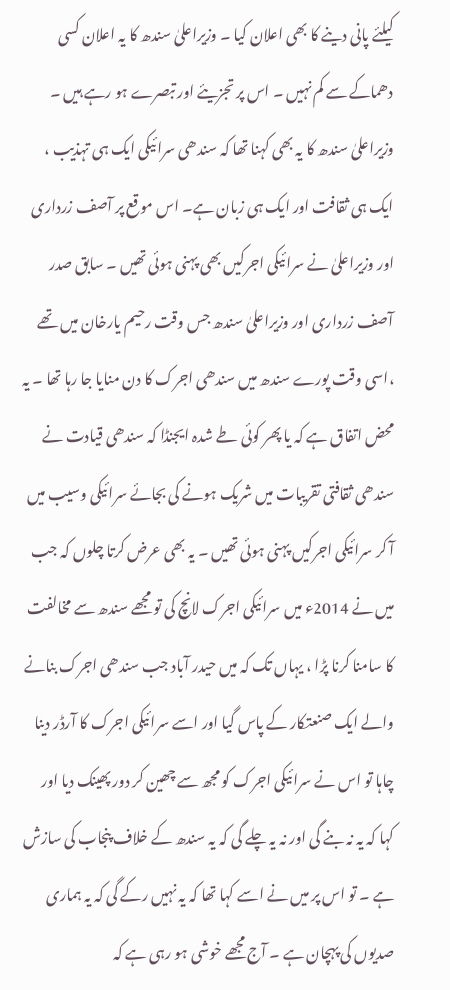کیلئے پانی دینے کا بھی اعلان کیا ۔ وزیراعلیٰ سندھ کا یہ اعلان کسی دھماکے سے کم نہیں ۔ اس پر تجزیئے اور تبصرے ہو رہے ہیں ۔ وزیراعلیٰ سندھ کا یہ بھی کہنا تھا کہ سندھی سرائیکی ایک ہی تہذیب ، ایک ہی ثقافت اور ایک ہی زبان ہے۔ اس موقع پر آصف زرداری اور وزیراعلیٰ نے سرائیکی اجرکیں بھی پہنی ہوئی تھیں ۔ سابق صدر آصف زرداری اور وزیراعلیٰ سندھ جس وقت رحیم یارخان میں تھے ،اسی وقت پورے سندھ میں سندھی اجرک کا دن منایا جا رہا تھا ۔ یہ محض اتفاق ہے کہ یا پھر کوئی طے شدہ ایجنڈا کہ سندھی قیادت نے سندھی ثقافتی تقریبات میں شریک ہونے کی بجائے سرائیکی وسیب میں آ کر سرائیکی اجرکیں پہنی ہوئی تھیں ۔ یہ بھی عرض کرتا چلوں کہ جب میں نے 2014ء میں سرائیکی اجرک لانچ کی تو مجھے سندھ سے مخالفت کا سامنا کرنا پڑا ، یہاں تک کہ میں حیدر آباد جب سندھی اجرک بنانے والے ایک صنعتکار کے پاس گیا اور اسے سرائیکی اجرک کا آرڈر دینا چاہا تو اس نے سرائیکی اجرک کو مجھ سے چھین کر دور پھینک دیا اور کہا کہ یہ نہ بنے گی اور نہ یہ چلے گی کہ یہ سندھ کے خلاف پنجاب کی سازش ہے ۔ تو اس پر میں نے اسے کہا تھا کہ یہ نہیں رکے گی کہ یہ ہماری صدیوں کی پہچان ہے ۔ آج مجھے خوشی ہو رہی ہے کہ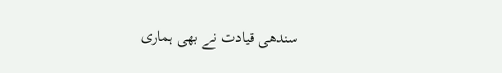سندھی قیادت نے بھی ہماری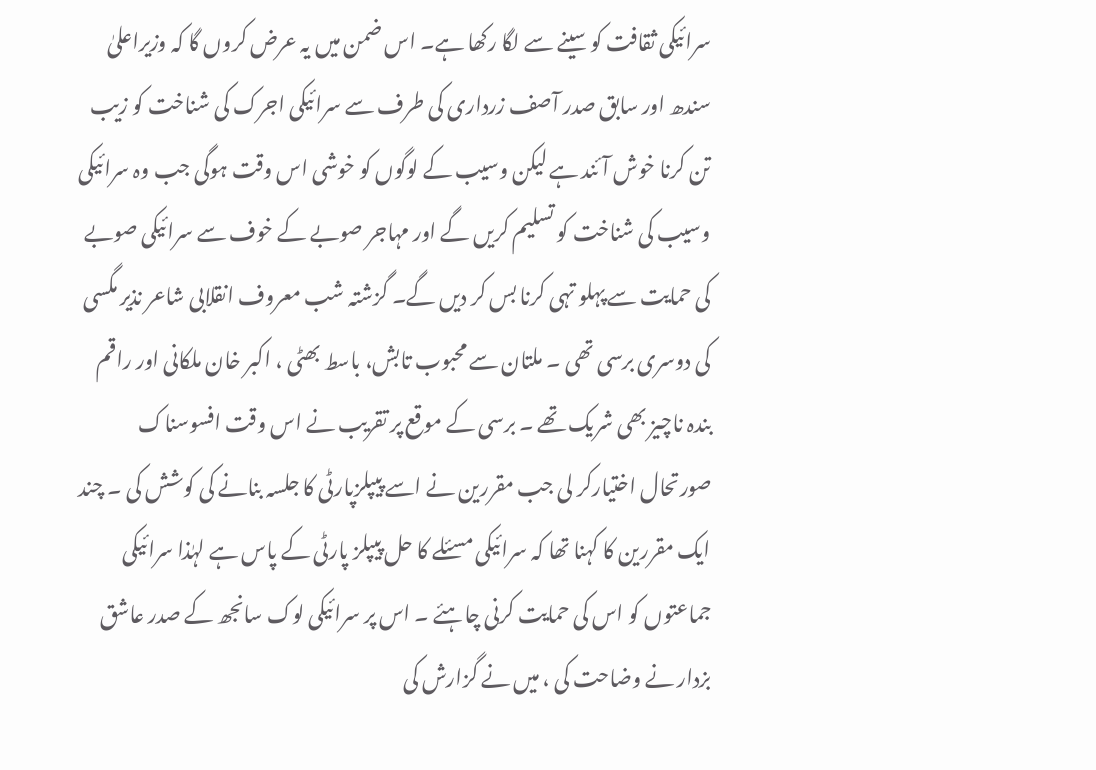سرائیکی ثقافت کو سینے سے لگا رکھا ہے۔ اس ضمن میں یہ عرض کروں گا کہ وزیراعلیٰ سندھ اور سابق صدر آصف زرداری کی طرف سے سرائیکی اجرک کی شناخت کو زیب تن کرنا خوش آئند ہے لیکن وسیب کے لوگوں کو خوشی اس وقت ہوگی جب وہ سرائیکی وسیب کی شناخت کو تسلیم کریں گے اور مہاجر صوبے کے خوف سے سرائیکی صوبے کی حمایت سے پہلو تہی کرنا بس کر دیں گے۔ گزشتہ شب معروف انقلابی شاعر نذیر مگسی کی دوسری برسی تھی ۔ ملتان سے محبوب تابش، باسط بھٹی ، اکبر خان ملکانی اور راقم بندہ ناچیز بھی شریک تھے ۔ برسی کے موقع پر تقریب نے اس وقت افسوسناک صورتحال اختیارکر لی جب مقررین نے اسے پیپلزپارٹی کا جلسہ بنانے کی کوشش کی ۔ چند ایک مقررین کا کہنا تھا کہ سرائیکی مسئلے کا حل پیپلز پارٹی کے پاس ہے لہٰذا سرائیکی جماعتوں کو اس کی حمایت کرنی چاہئے ۔ اس پر سرائیکی لوک سانجھ کے صدر عاشق بزدار نے وضاحت کی ، میں نے گزارش کی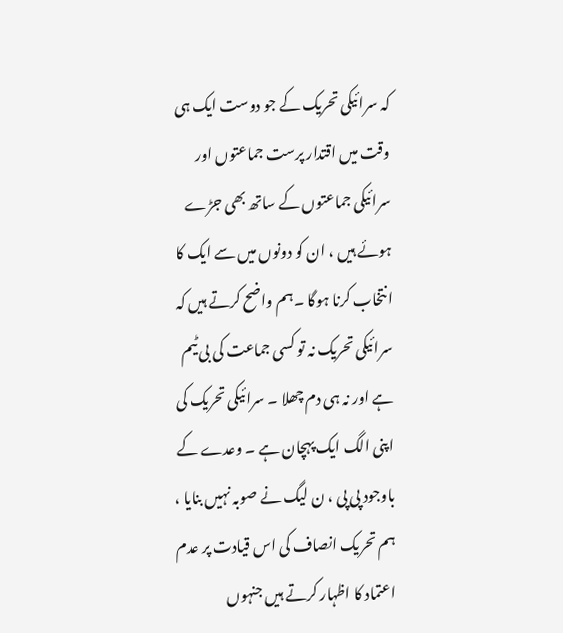کہ سرائیکی تحریک کے جو دوست ایک ہی وقت میں اقتدار پرست جماعتوں اور سرائیکی جماعتوں کے ساتھ بھی جڑے ہوئے ہیں ، ان کو دونوں میں سے ایک کا انتخاب کرنا ہوگا ۔ہم واضح کرتے ہیں کہ سرائیکی تحریک نہ تو کسی جماعت کی بی ٹیم ہے اور نہ ہی دم چھلا ۔ سرائیکی تحریک کی اپنی الگ ایک پہچان ہے ۔ وعدے کے باوجود پی پی ، ن لیگ نے صوبہ نہیں بنایا ، ہم تحریک انصاف کی اس قیادت پر عدم اعتماد کا اظہار کرتے ہیں جنہوں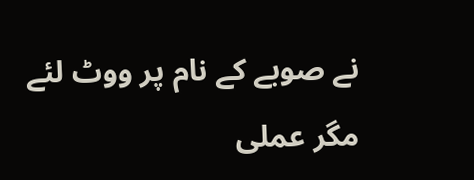نے صوبے کے نام پر ووٹ لئے مگر عملی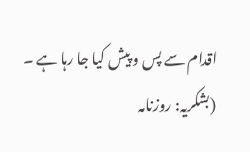اقدام سے پس و پیش کیا جا رہا ہے ۔
(بشکریہ: روزنامہ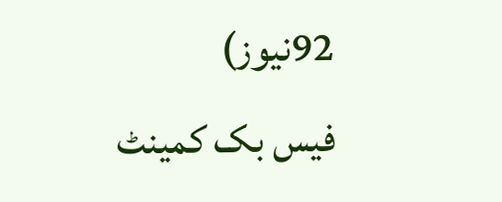92نیوز)
فیس بک کمینٹ